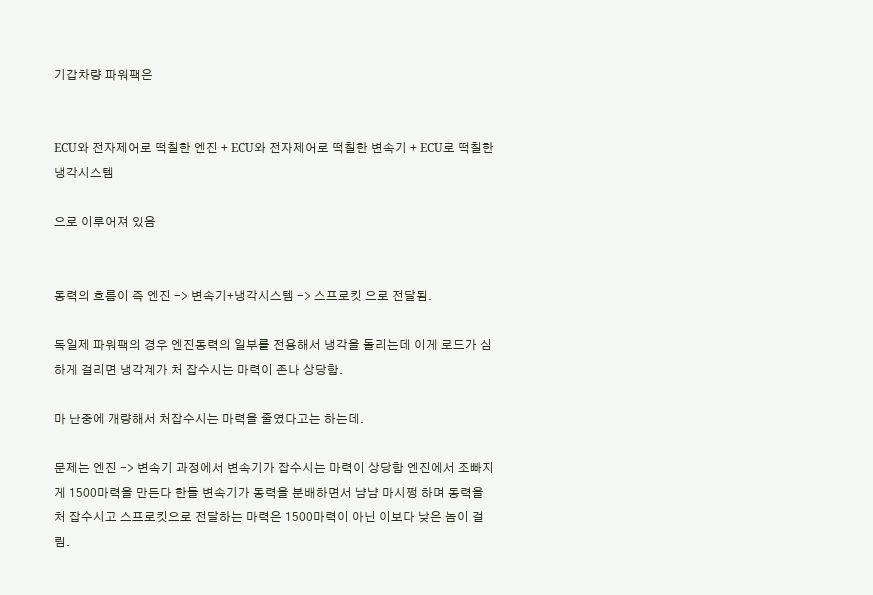기갑차량 파워팩은


ECU와 전자제어로 떡칠한 엔진 + ECU와 전자제어로 떡칠한 변속기 + ECU로 떡칠한 냉각시스템

으로 이루어져 있음


동력의 흐름이 즉 엔진 -> 변속기+냉각시스템 -> 스프로킷 으로 전달됨.

독일제 파워팩의 경우 엔진동력의 일부를 전용해서 냉각을 돌리는데 이게 로드가 심하게 걸리면 냉각계가 처 잡수시는 마력이 존나 상당함.

마 난중에 개량해서 처잡수시는 마력을 줄였다고는 하는데.

문제는 엔진 -> 변속기 과정에서 변속기가 잡수시는 마력이 상당함 엔진에서 조빠지게 1500마력을 만든다 한들 변속기가 동력을 분배하면서 냠냠 마시쩡 하며 동력을 처 잡수시고 스프로킷으로 전달하는 마력은 1500마력이 아닌 이보다 낮은 놈이 걸림.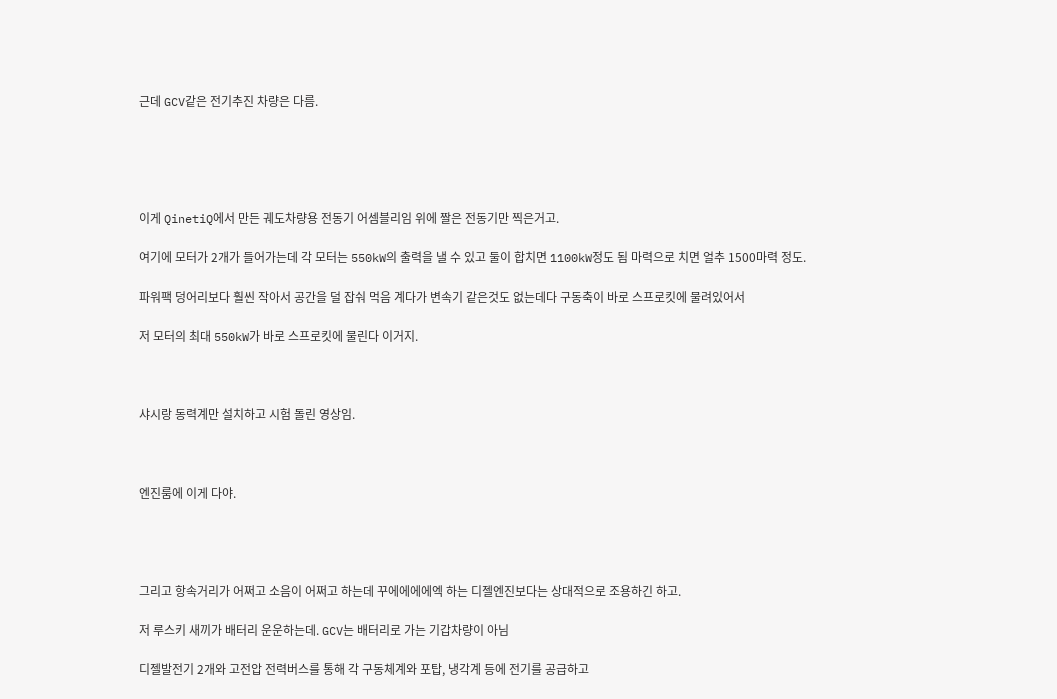근데 GCV같은 전기추진 차량은 다름.





이게 QinetiQ에서 만든 궤도차량용 전동기 어셈블리임 위에 짤은 전동기만 찍은거고.

여기에 모터가 2개가 들어가는데 각 모터는 550kW의 출력을 낼 수 있고 둘이 합치면 1100kW정도 됨 마력으로 치면 얼추 1500마력 정도.

파워팩 덩어리보다 훨씬 작아서 공간을 덜 잡숴 먹음 계다가 변속기 같은것도 없는데다 구동축이 바로 스프로킷에 물려있어서

저 모터의 최대 550kW가 바로 스프로킷에 물린다 이거지.



샤시랑 동력계만 설치하고 시험 돌린 영상임.



엔진룸에 이게 다야.




그리고 항속거리가 어쩌고 소음이 어쩌고 하는데 꾸에에에에엑 하는 디젤엔진보다는 상대적으로 조용하긴 하고.

저 루스키 새끼가 배터리 운운하는데. GCV는 배터리로 가는 기갑차량이 아님

디젤발전기 2개와 고전압 전력버스를 통해 각 구동체계와 포탑, 냉각계 등에 전기를 공급하고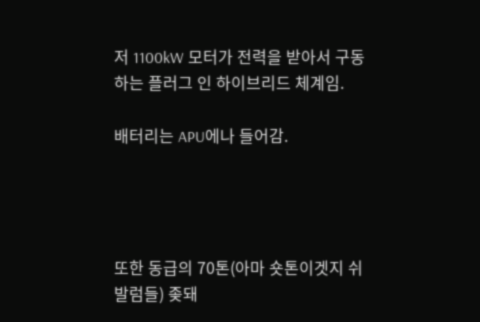저 1100kW 모터가 전력을 받아서 구동하는 플러그 인 하이브리드 체계임.

배터리는 APU에나 들어감.




또한 동급의 70톤(아마 숏톤이겟지 쉬발럼들) 좆돼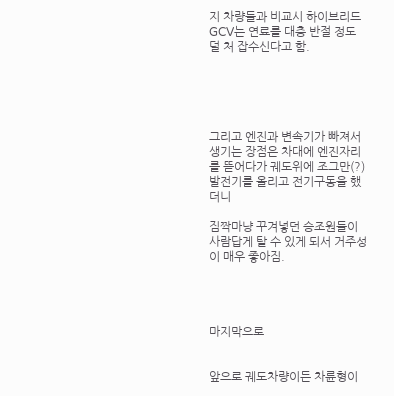지 차량들과 비교시 하이브리드 GCV는 연료를 대충 반절 정도 덜 처 잡수신다고 함.





그리고 엔진과 변속기가 빠져서 생기는 장점은 차대에 엔진자리를 뜯어다가 궤도위에 조그만(?) 발전기를 올리고 전기구동을 했더니

짐짝마냥 꾸겨넣던 승조원들이 사람답게 탈 수 있게 되서 거주성이 매우 좋아짐.




마지막으로


앞으로 궤도차량이든 차륜형이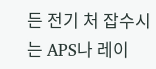든 전기 처 잡수시는 APS나 레이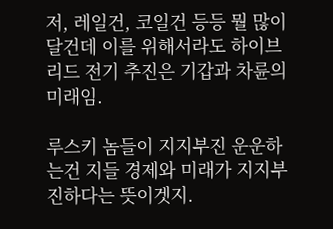저, 레일건, 코일건 등등 뭘 많이 달건데 이를 위해서라도 하이브리드 전기 추진은 기갑과 차륜의 미래임.

루스키 놈들이 지지부진 운운하는건 지들 경제와 미래가 지지부진하다는 뜻이겟지.